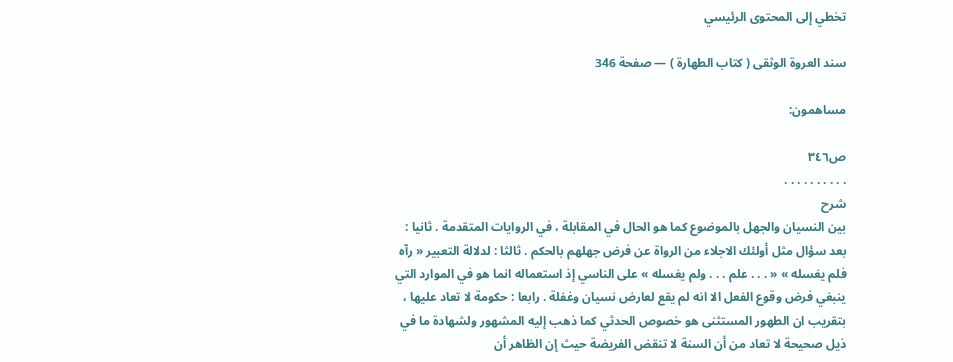تخطي إلى المحتوى الرئيسي

سند العروة الوثقى ( كتاب الطهارة ) — صفحة 346

مساهمون:

ص٣٤٦
. . . . . . . . . .
شرح
بين النسيان والجهل بالموضوع كما هو الحال في المقابلة ، في الروايات المتقدمة . ثانيا : بعد سؤال مثل أولئك الاجلاء من الرواة عن فرض جهلهم بالحكم . ثالثا : لدلالة التعبير « رآه فلم يغسله » « . . . علم . . . ولم يغسله » على الناسي إذ استعماله انما هو في الموارد التي ينبغي فرض وقوع الفعل الا انه لم يقع لعارض نسيان وغفلة . رابعا : حكومة لا تعاد عليها ، بتقريب ان الطهور المستثنى هو خصوص الحدثي كما ذهب إليه المشهور ولشهادة ما في ذيل صحيحة لا تعاد من أن السنة لا تنقض الفريضة حيث إن الظاهر أن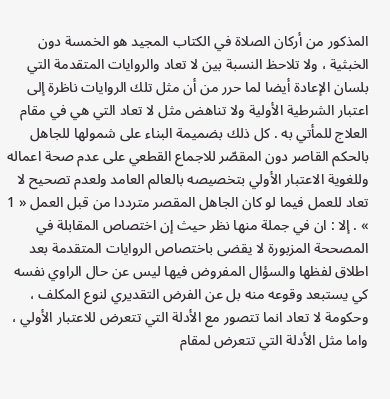المذكور من أركان الصلاة في الكتاب المجيد هو الخمسة دون الخبثية ، ولا تلاحظ النسبة بين لا تعاد والروايات المتقدمة التي بلسان الإعادة أيضا لما حرر من أن مثل تلك الروايات ناظرة إلى اعتبار الشرطية الأولية ولا تناهض مثل لا تعاد التي هي في مقام العلاج للمأتي به . كل ذلك بضميمة البناء على شمولها للجاهل بالحكم القاصر دون المقصّر للاجماع القطعي على عدم صحة اعماله وللغوية الاعتبار الأولي بتخصيصه بالعالم العامد ولعدم تصحيح لا تعاد للعمل فيما لو كان الجاهل المقصر مترددا من قبل العمل « 1 » . إلا : ان في جملة منها نظر حيث إن اختصاص المقابلة في المصححة المزبورة لا يقضى باختصاص الروايات المتقدمة بعد اطلاق لفظها والسؤال المفروض فيها ليس عن حال الراوي نفسه كي يستبعد وقوعه منه بل عن الفرض التقديري لنوع المكلف ، وحكومة لا تعاد انما تتصور مع الأدلة التي تتعرض للاعتبار الأولي ، واما مثل الأدلة التي تتعرض لمقام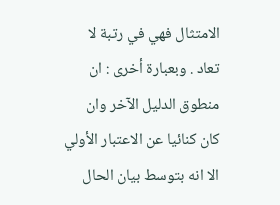الامتثال فهي في رتبة لا تعاد . وبعبارة أخرى : ان منطوق الدليل الآخر وان كان كنائيا عن الاعتبار الأولي الا انه بتوسط بيان الحال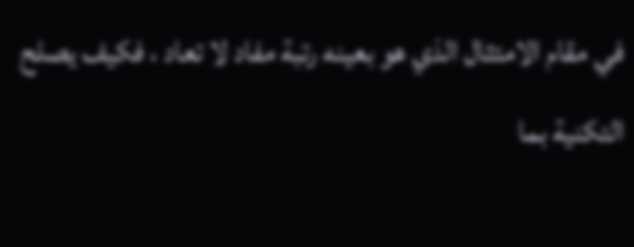في مقام الامتثال الذي هو بعينه رتبة مفاد لا تعاد ، فكيف يصلح التكنية بما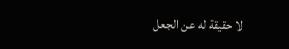لا حقيقة له عن الجعل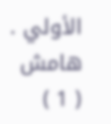الأولي .
هامش
( 1 )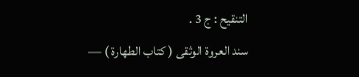التنقيح : ج 3 .
سند العروة الوثقى ( كتاب الطهارة ) —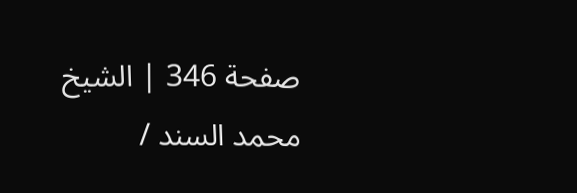صفحة 346 | الشيخ محمد السند /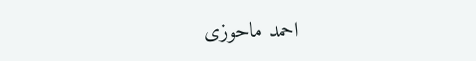احمد ماحوزى